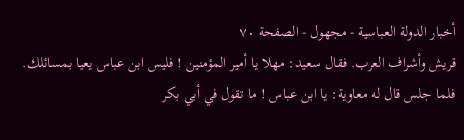أخبار الدولة العباسية - مجهول - الصفحة ٧٠
قريش وأشراف العرب. فقال سعيد: مهلا يا أمير المؤمنين ! فليس ابن عباس يعيا بمسائلك. فلما جلس قال له معاوية: يا ابن عباس ! ما تقول في أبي بكر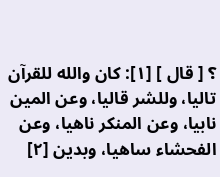؟ [ قال ] [١]: كان والله للقرآن تاليا، وللشر قاليا، وعن المين نابيا، وعن المنكر ناهيا، وعن الفحشاء ساهيا، وبدين [٢]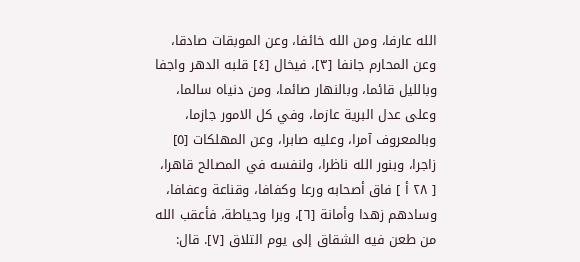الله عارفا، ومن الله خائفا، وعن الموبقات صادقا، وعن المحارم جانفا [٣]، فيخال [٤] قلبه الدهر واجفا وبالليل قائما، وبالنهار صائما، ومن دنياه سالما، وعلى عدل البرية عازما، وفي كل الامور جازما، وبالمعروف آمرا، وعليه صابرا، وعن المهلكات [٥] زاجرا، وبنور الله ناظرا، ولنفسه في المصالح قاهرا، [ ٢٨ أ ] فاق أصحابه ورعا وكفافا، وقناعة وعفافا، وسادهم زهدا وأمانة [٦]، وبرا وحياطة، فأعقب الله من طعن فيه الشقاق إلى يوم التلاق [٧]. قال: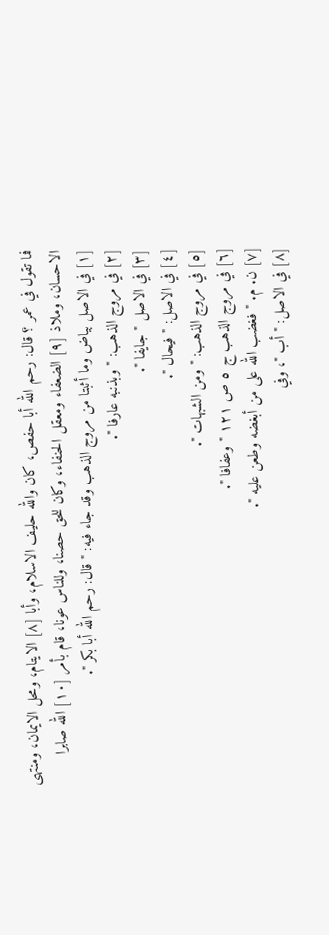فما تقول في عمر ؟ قال: رحم الله أبا حفص، كان والله حليف الاسلام، وأبا [٨] الايتام، ومحل الايمان، ومنتهى الاحسان، وملاذ [٩] الضعفاء ومعقل الحنفاء، وكان للحق حصنا، وللناس عونا، قام بأمر [١٠] الله صابرا
[١] في الاصل بياض وما أثبتا من مروج الذهب وقد جاء فيه: " قال: رحم الله أبا بكر ".
[٢] في مروج الذهب: " وبذنبه عارفا ".
[٣] في الاصل " جايفا ".
[٤] في الاصل: " فيحال ".
[٥] في مروج الذهب: " ومن الشبهات ".
[٦] في مروج الذهب ج ٥ ص ١٢١ " وعفافا ".
[٧] ن. م. " فغضب الله على من أبغضه وطعن عليه ".
[٨] في الاصل: " أب "، وفي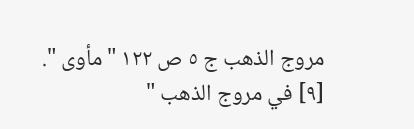مروج الذهب ج ٥ ص ١٢٢ " مأوى ".
[٩] في مروج الذهب "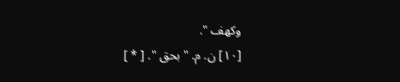وكهف ".
[١٠] ن. م. " بحق ". [ * ]